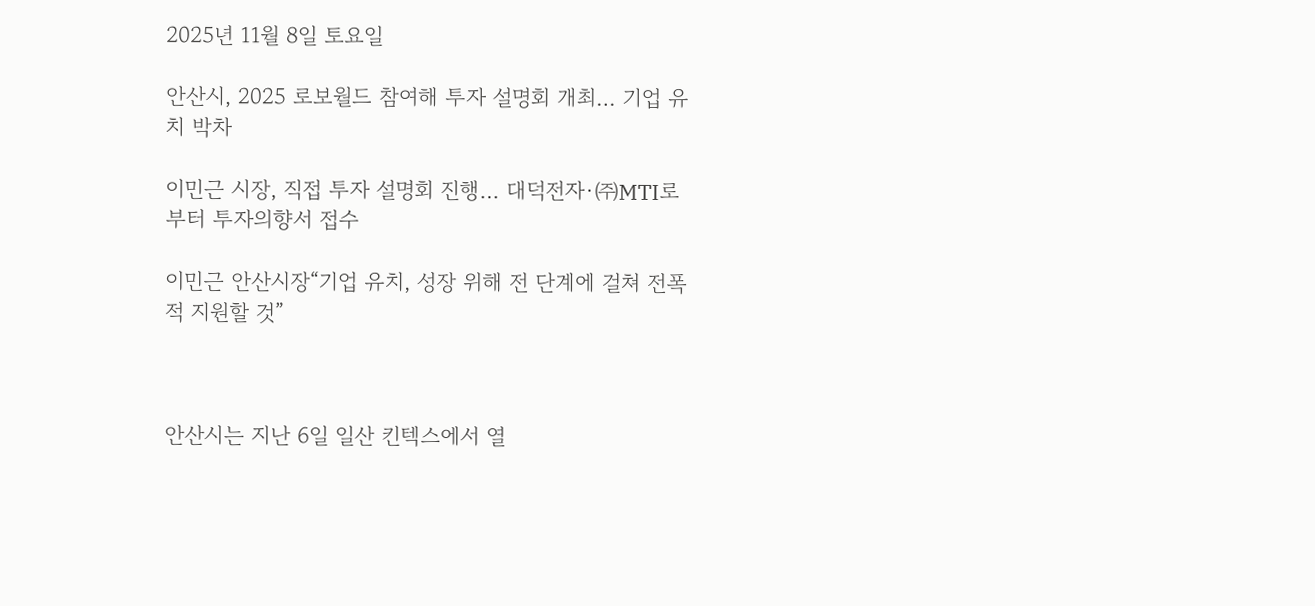2025년 11월 8일 토요일

안산시, 2025 로보월드 참여해 투자 설명회 개최… 기업 유치 박차

이민근 시장, 직접 투자 설명회 진행… 대덕전자·㈜MTI로부터 투자의향서 접수

이민근 안산시장“기업 유치, 성장 위해 전 단계에 걸쳐 전폭적 지원할 것”



안산시는 지난 6일 일산 킨텍스에서 열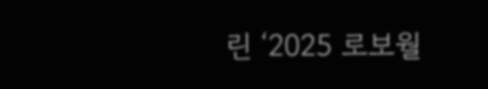린 ‘2025 로보월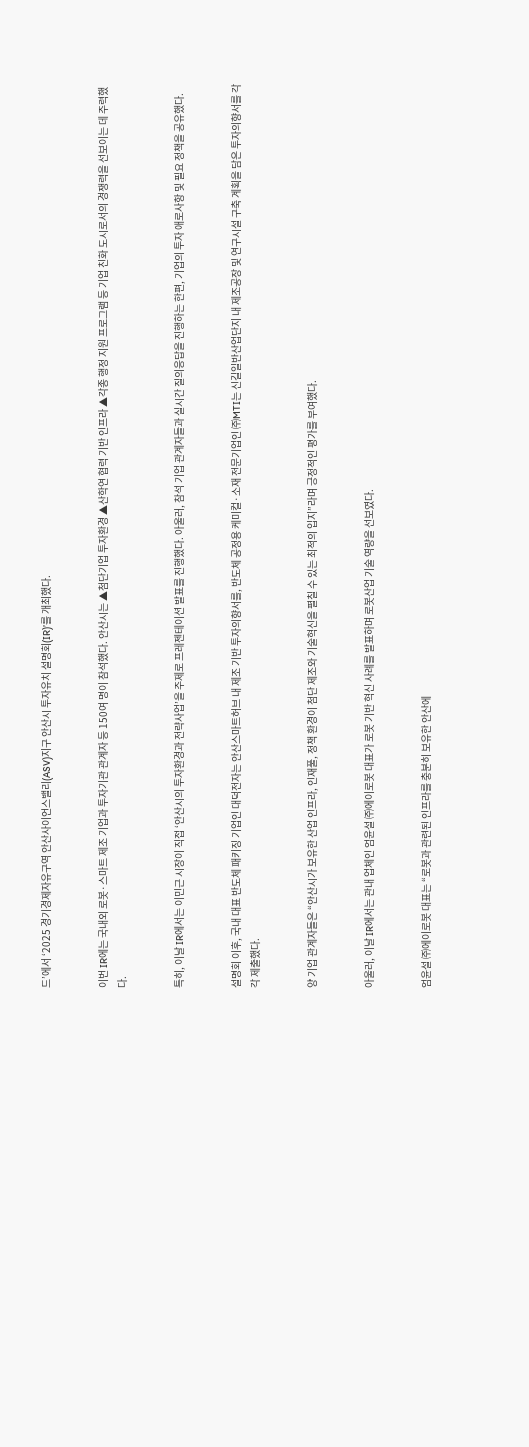드’에서 ‘2025 경기경제자유구역 안산사이언스밸리(ASV)지구 안산시 투자유치 설명회(IR)’를 개최했다.


이번 IR에는 국내외 로봇·스마트 제조 기업과 투자기관 관계자 등 150여 명이 참석했다. 안산시는 ▲첨단기업 투자환경 ▲산학연 협력 기반 인프라 ▲각종 행정 지원 프로그램 등 기업 친화 도시로서의 경쟁력을 선보이는 데 주력했다.


특히, 이날 IR에서는 이민근 시장이 직접 ‘안산시의 투자환경과 전략사업’을 주제로 프레젠테이션 발표를 진행했다. 아울러, 참석 기업 관계자들과 실시간 질의응답을 진행하는 한편, 기업의 투자 애로사항 및 필요 정책을 공유했다.


설명회 이후, 국내 대표 반도체 패키징 기업인 대덕전자는 안산스마트허브 내 제조 기반 투자의향서를, 반도체 공정용 케미컬·소재 전문기업인 ㈜MTI는 신길일반산업단지 내 제조공장 및 연구시설 구축 계획을 담은 투자의향서를 각각 제출했다.


양 기업 관계자들은 “안산시가 보유한 산업 인프라, 인재풀, 정책 환경이 첨단 제조와 기술혁신을 펼칠 수 있는 최적의 입지”라며 긍정적인 평가를 부여했다.


아울러, 이날 IR에서는 관내 업체인 엄윤설 ㈜에이로봇 대표가 로봇 기반 혁신 사례를 발표하며 로봇산업 기술 역량을 선보였다.


엄윤설 ㈜에이로봇 대표는 “로봇과 관련된 인프라를 충분히 보유한 안산에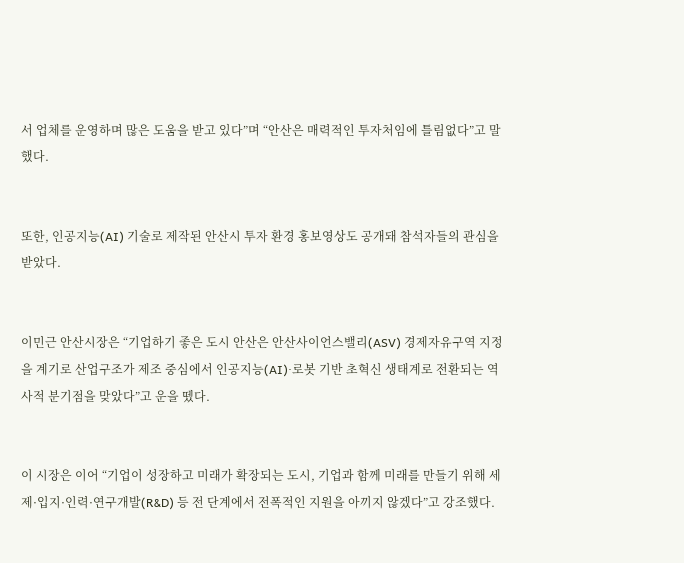서 업체를 운영하며 많은 도움을 받고 있다”며 “안산은 매력적인 투자처임에 틀림없다”고 말했다.


또한, 인공지능(AI) 기술로 제작된 안산시 투자 환경 홍보영상도 공개돼 참석자들의 관심을 받았다.


이민근 안산시장은 “기업하기 좋은 도시 안산은 안산사이언스밸리(ASV) 경제자유구역 지정을 계기로 산업구조가 제조 중심에서 인공지능(AI)·로봇 기반 초혁신 생태계로 전환되는 역사적 분기점을 맞았다”고 운을 뗐다.


이 시장은 이어 “기업이 성장하고 미래가 확장되는 도시, 기업과 함께 미래를 만들기 위해 세제·입지·인력·연구개발(R&D) 등 전 단계에서 전폭적인 지원을 아끼지 않겠다”고 강조했다.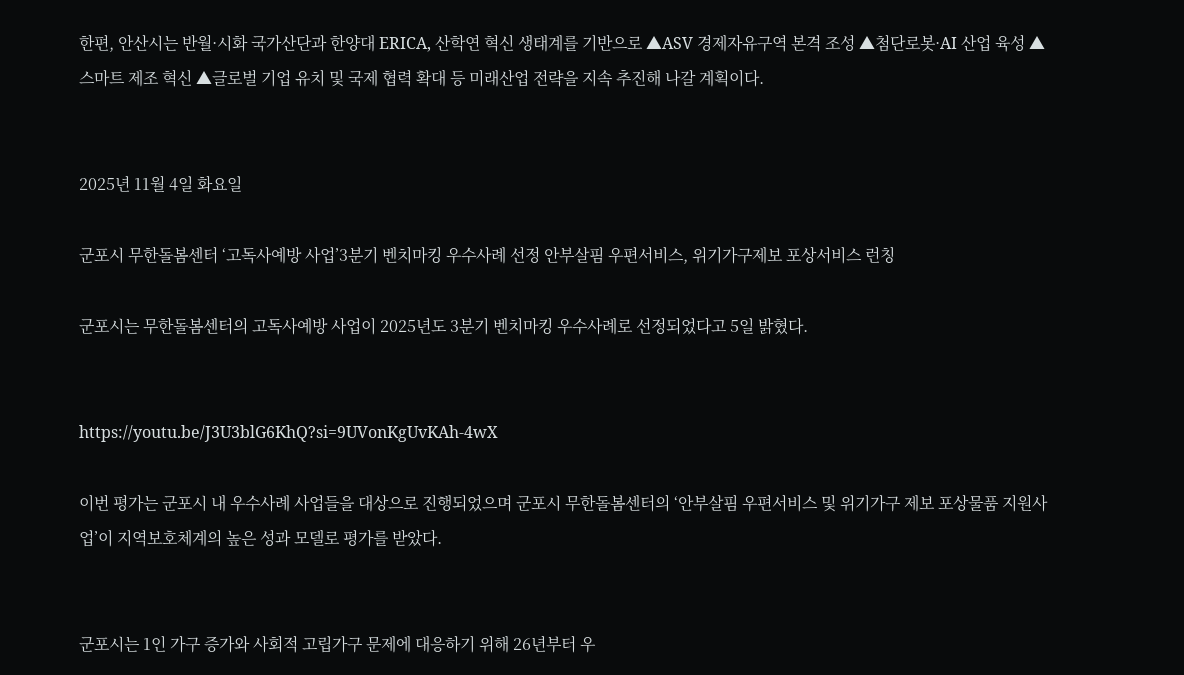한편, 안산시는 반월·시화 국가산단과 한양대 ERICA, 산학연 혁신 생태계를 기반으로 ▲ASV 경제자유구역 본격 조성 ▲첨단로봇·AI 산업 육성 ▲스마트 제조 혁신 ▲글로벌 기업 유치 및 국제 협력 확대 등 미래산업 전략을 지속 추진해 나갈 계획이다.


2025년 11월 4일 화요일

군포시 무한돌봄센터 ‘고독사예방 사업’3분기 벤치마킹 우수사례 선정 안부살핌 우편서비스, 위기가구제보 포상서비스 런칭

군포시는 무한돌봄센터의 고독사예방 사업이 2025년도 3분기 벤치마킹 우수사례로 선정되었다고 5일 밝혔다.


https://youtu.be/J3U3blG6KhQ?si=9UVonKgUvKAh-4wX

이번 평가는 군포시 내 우수사례 사업들을 대상으로 진행되었으며 군포시 무한돌봄센터의 ‘안부살핌 우편서비스 및 위기가구 제보 포상물품 지원사업’이 지역보호체계의 높은 성과 모델로 평가를 받았다.


군포시는 1인 가구 증가와 사회적 고립가구 문제에 대응하기 위해 26년부터 우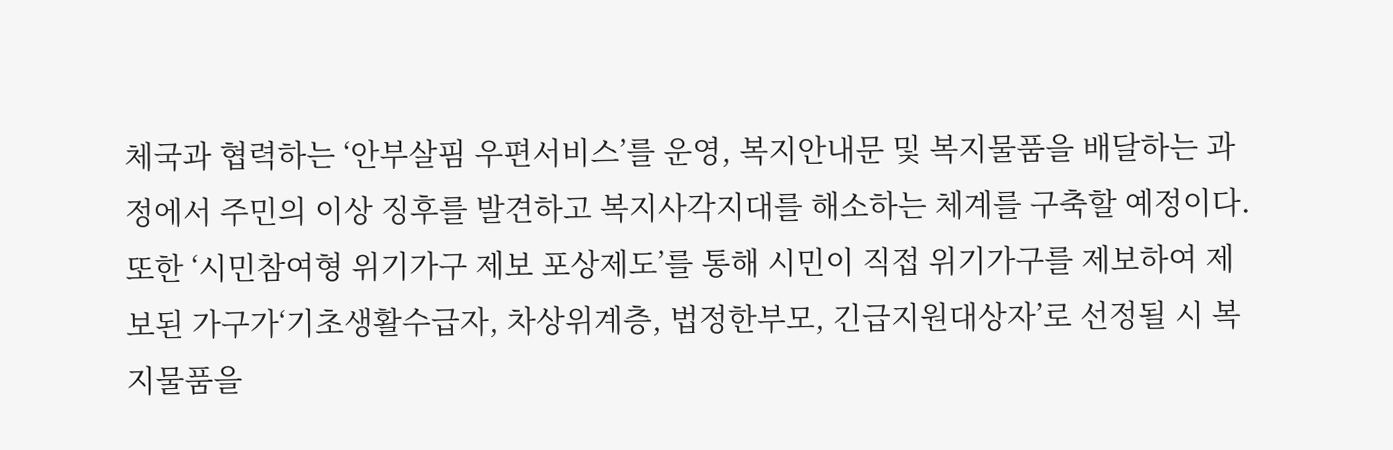체국과 협력하는 ‘안부살핌 우편서비스’를 운영, 복지안내문 및 복지물품을 배달하는 과정에서 주민의 이상 징후를 발견하고 복지사각지대를 해소하는 체계를 구축할 예정이다. 또한 ‘시민참여형 위기가구 제보 포상제도’를 통해 시민이 직접 위기가구를 제보하여 제보된 가구가‘기초생활수급자, 차상위계층, 법정한부모, 긴급지원대상자’로 선정될 시 복지물품을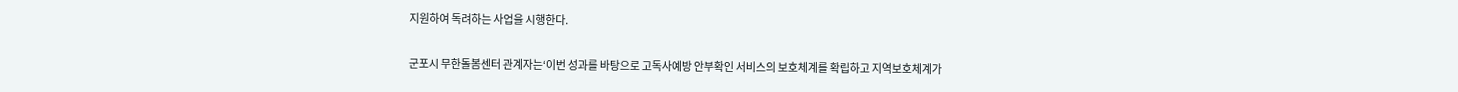지원하여 독려하는 사업을 시행한다.


군포시 무한돌봄센터 관계자는‘이번 성과를 바탕으로 고독사예방 안부확인 서비스의 보호체계를 확립하고 지역보호체계가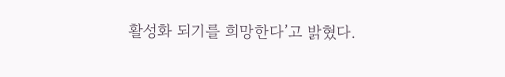활성화 되기를 희망한다’고 밝혔다.